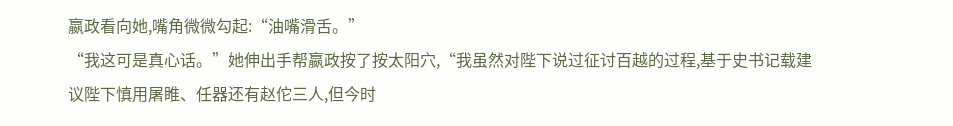嬴政看向她,嘴角微微勾起:“油嘴滑舌。”
“我这可是真心话。”她伸出手帮嬴政按了按太阳穴,“我虽然对陛下说过征讨百越的过程,基于史书记载建议陛下慎用屠睢、任器还有赵佗三人,但今时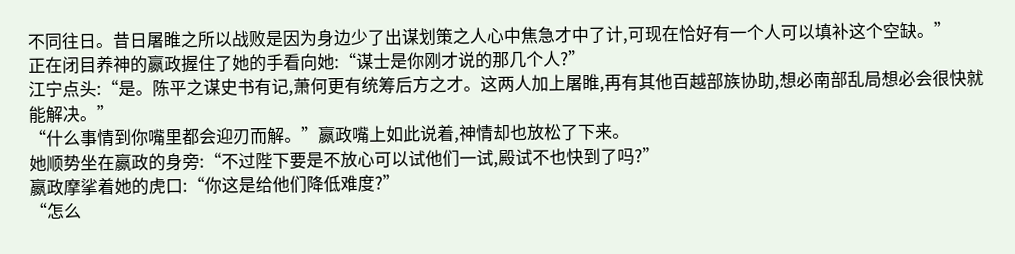不同往日。昔日屠睢之所以战败是因为身边少了出谋划策之人心中焦急才中了计,可现在恰好有一个人可以填补这个空缺。”
正在闭目养神的嬴政握住了她的手看向她:“谋士是你刚才说的那几个人?”
江宁点头:“是。陈平之谋史书有记,萧何更有统筹后方之才。这两人加上屠睢,再有其他百越部族协助,想必南部乱局想必会很快就能解决。”
“什么事情到你嘴里都会迎刃而解。”嬴政嘴上如此说着,神情却也放松了下来。
她顺势坐在嬴政的身旁:“不过陛下要是不放心可以试他们一试,殿试不也快到了吗?”
嬴政摩挲着她的虎口:“你这是给他们降低难度?”
“怎么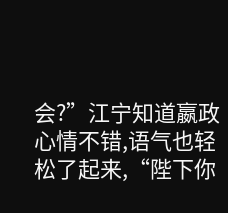会?”江宁知道嬴政心情不错,语气也轻松了起来,“陛下你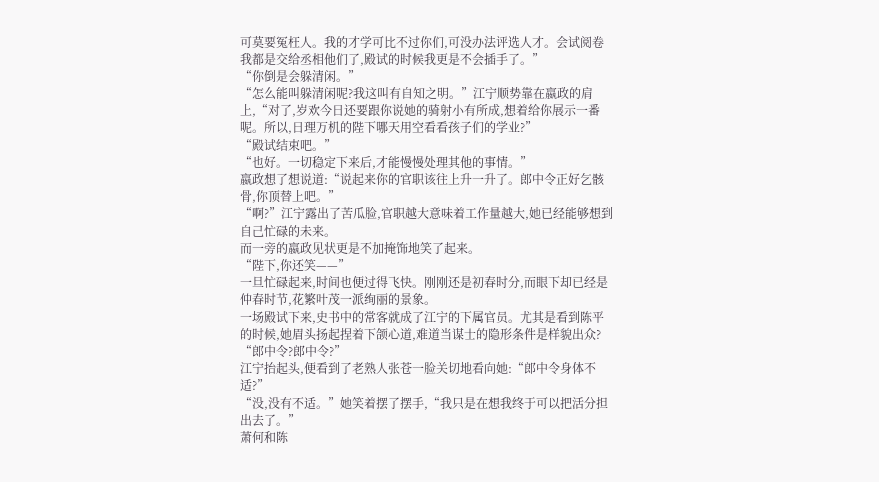可莫要冤枉人。我的才学可比不过你们,可没办法评选人才。会试阅卷我都是交给丞相他们了,殿试的时候我更是不会插手了。”
“你倒是会躲清闲。”
“怎么能叫躲清闲呢?我这叫有自知之明。”江宁顺势靠在嬴政的肩上,“对了,岁欢今日还要跟你说她的骑射小有所成,想着给你展示一番呢。所以,日理万机的陛下哪天用空看看孩子们的学业?”
“殿试结束吧。”
“也好。一切稳定下来后,才能慢慢处理其他的事情。”
嬴政想了想说道:“说起来你的官职该往上升一升了。郎中令正好乞骸骨,你顶替上吧。”
“啊?”江宁露出了苦瓜脸,官职越大意味着工作量越大,她已经能够想到自己忙碌的未来。
而一旁的嬴政见状更是不加掩饰地笑了起来。
“陛下,你还笑——”
一旦忙碌起来,时间也便过得飞快。刚刚还是初春时分,而眼下却已经是仲春时节,花繁叶茂一派绚丽的景象。
一场殿试下来,史书中的常客就成了江宁的下属官员。尤其是看到陈平的时候,她眉头扬起捏着下颌心道,难道当谋士的隐形条件是样貌出众?
“郎中令?郎中令?”
江宁抬起头,便看到了老熟人张苍一脸关切地看向她:“郎中令身体不适?”
“没,没有不适。”她笑着摆了摆手,“我只是在想我终于可以把活分担出去了。”
萧何和陈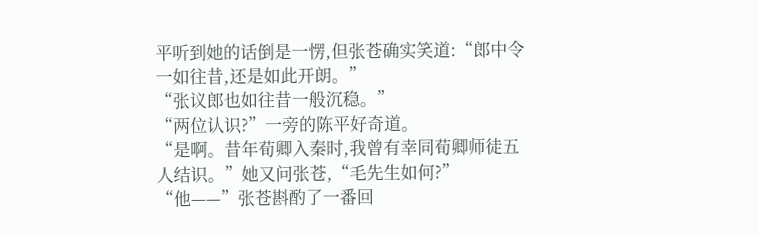平听到她的话倒是一愣,但张苍确实笑道:“郎中令一如往昔,还是如此开朗。”
“张议郎也如往昔一般沉稳。”
“两位认识?”一旁的陈平好奇道。
“是啊。昔年荀卿入秦时,我曾有幸同荀卿师徒五人结识。”她又问张苍,“毛先生如何?”
“他——”张苍斟酌了一番回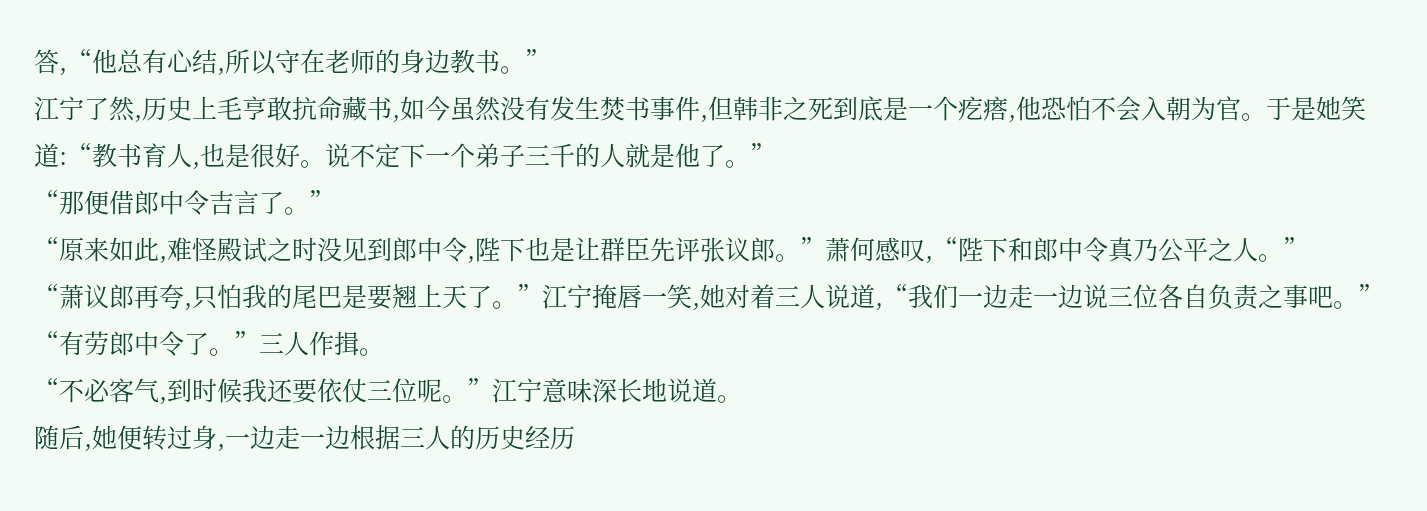答,“他总有心结,所以守在老师的身边教书。”
江宁了然,历史上毛亨敢抗命藏书,如今虽然没有发生焚书事件,但韩非之死到底是一个疙瘩,他恐怕不会入朝为官。于是她笑道:“教书育人,也是很好。说不定下一个弟子三千的人就是他了。”
“那便借郎中令吉言了。”
“原来如此,难怪殿试之时没见到郎中令,陛下也是让群臣先评张议郎。”萧何感叹,“陛下和郎中令真乃公平之人。”
“萧议郎再夸,只怕我的尾巴是要翘上天了。”江宁掩唇一笑,她对着三人说道,“我们一边走一边说三位各自负责之事吧。”
“有劳郎中令了。”三人作揖。
“不必客气,到时候我还要依仗三位呢。”江宁意味深长地说道。
随后,她便转过身,一边走一边根据三人的历史经历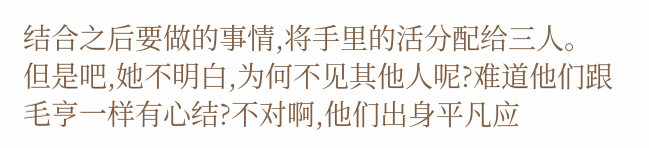结合之后要做的事情,将手里的活分配给三人。但是吧,她不明白,为何不见其他人呢?难道他们跟毛亨一样有心结?不对啊,他们出身平凡应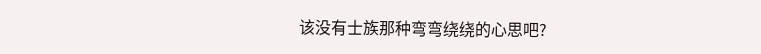该没有士族那种弯弯绕绕的心思吧?